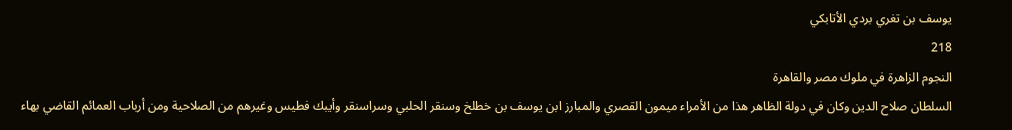يوسف بن تغري بردي الأتابكي
218
النجوم الزاهرة في ملوك مصر والقاهرة
السلطان صلاح الدين وكان في دولة الظاهر هذا من الأمراء ميمون القصري والمبارز ابن يوسف بن خطلخ وسنقر الحلبي وسراسنقر وأيبك فطيس وغيرهم من الصلاحية ومن أرباب العمائم القاضي بهاء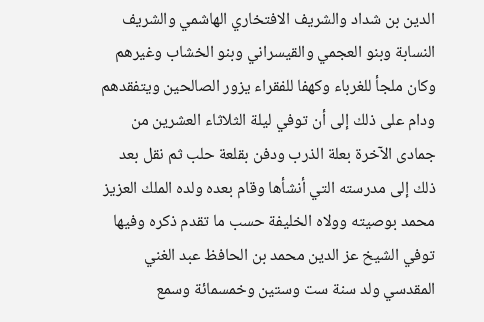الدين بن شداد والشريف الافتخاري الهاشمي والشريف النسابة وبنو العجمي والقيسراني وبنو الخشاب وغيرهم وكان ملجأ للغرباء وكهفا للفقراء يزور الصالحين ويتفقدهم ودام على ذلك إلى أن توفي ليلة الثلاثاء العشرين من جمادى الآخرة بعلة الذرب ودفن بقلعة حلب ثم نقل بعد ذلك إلى مدرسته التي أنشأها وقام بعده ولده الملك العزيز محمد بوصيته وولاه الخليفة حسب ما تقدم ذكره وفيها توفي الشيخ عز الدين محمد بن الحافظ عبد الغني المقدسي ولد سنة ست وستين وخمسمائة وسمع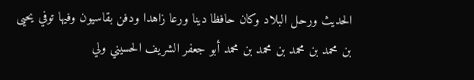الحديث ورحل البلاد وكان حافظا دينا ورعا زاهدا ودفن بقاسيون وفيها توفي يحيى بن محمد بن محمد بن محمد بن محمد أبو جعفر الشريف الحسيني ولي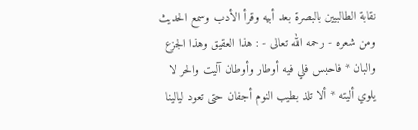نقابة الطالبيين بالبصرة بعد أبيه وقرأ الأدب وسمع الحديث ومن شعره - رحمه الله تعالى - : هذا العقيق وهذا الجزع والبان * فاحبس فلي فيه أوطار وأوطان آليت والحر لا يلوي أليته * ألا تلذ بطيب النوم أجفان حتى تعود ليالينا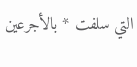التي سلفت * بالأجرعين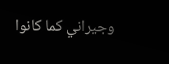وجيراني كما كانوا